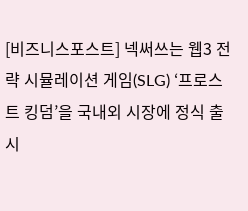[비즈니스포스트] 넥써쓰는 웹3 전략 시뮬레이션 게임(SLG) ‘프로스트 킹덤’을 국내외 시장에 정식 출시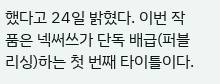했다고 24일 밝혔다. 이번 작품은 넥써쓰가 단독 배급(퍼블리싱)하는 첫 번째 타이틀이다.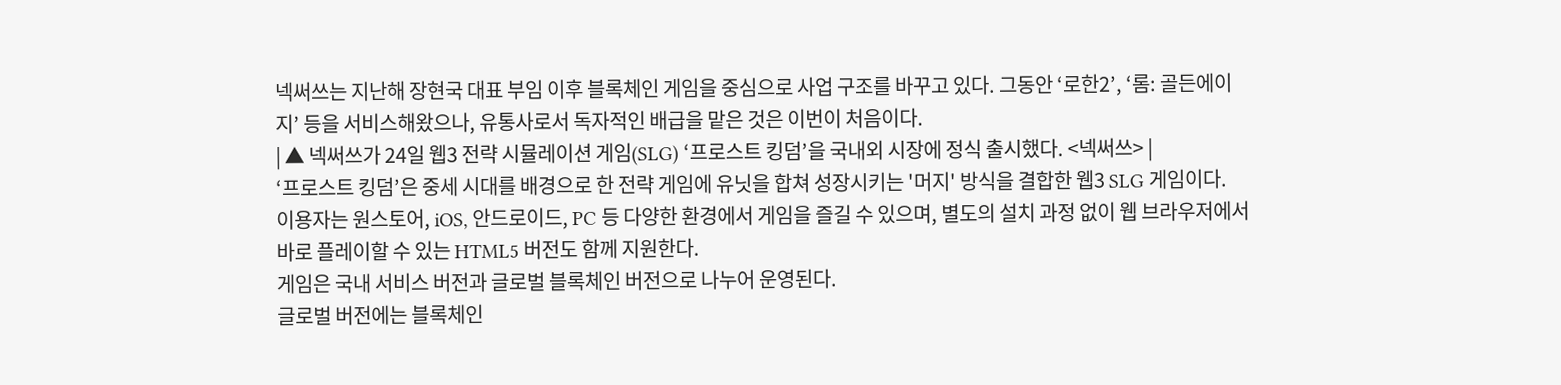넥써쓰는 지난해 장현국 대표 부임 이후 블록체인 게임을 중심으로 사업 구조를 바꾸고 있다. 그동안 ‘로한2’, ‘롬: 골든에이지’ 등을 서비스해왔으나, 유통사로서 독자적인 배급을 맡은 것은 이번이 처음이다.
| ▲ 넥써쓰가 24일 웹3 전략 시뮬레이션 게임(SLG) ‘프로스트 킹덤’을 국내외 시장에 정식 출시했다. <넥써쓰> |
‘프로스트 킹덤’은 중세 시대를 배경으로 한 전략 게임에 유닛을 합쳐 성장시키는 '머지' 방식을 결합한 웹3 SLG 게임이다.
이용자는 원스토어, iOS, 안드로이드, PC 등 다양한 환경에서 게임을 즐길 수 있으며, 별도의 설치 과정 없이 웹 브라우저에서 바로 플레이할 수 있는 HTML5 버전도 함께 지원한다.
게임은 국내 서비스 버전과 글로벌 블록체인 버전으로 나누어 운영된다.
글로벌 버전에는 블록체인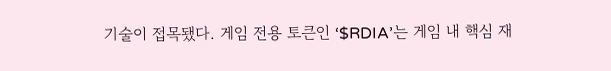기술이 접목됐다. 게임 전용 토큰인 ‘$RDIA’는 게임 내 핵심 재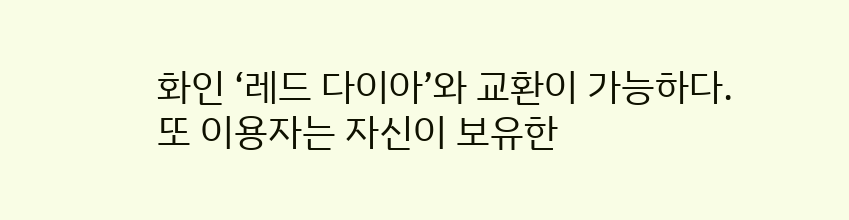화인 ‘레드 다이아’와 교환이 가능하다.
또 이용자는 자신이 보유한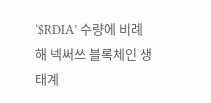‘$RDIA’ 수량에 비례해 넥써쓰 블록체인 생태계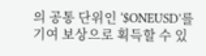의 공통 단위인 ‘$ONEUSD’를 기여 보상으로 획득할 수 있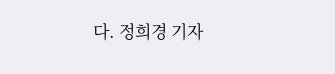다. 정희경 기자